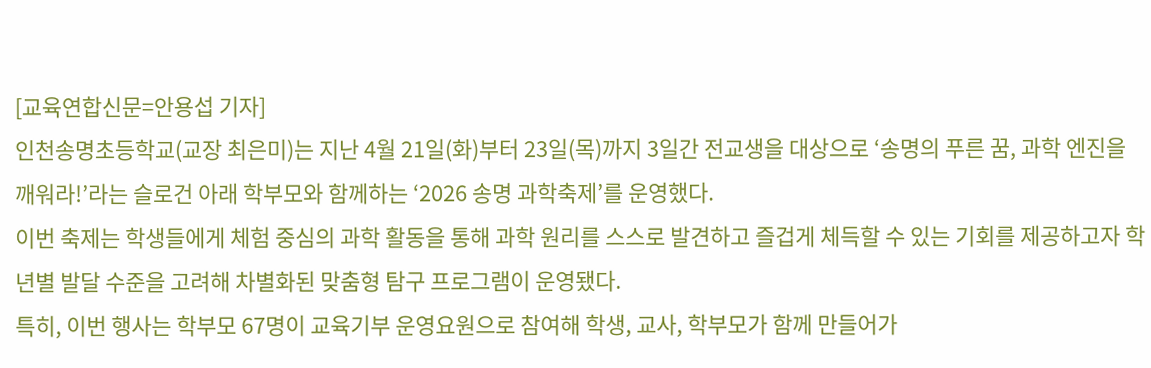[교육연합신문=안용섭 기자]
인천송명초등학교(교장 최은미)는 지난 4월 21일(화)부터 23일(목)까지 3일간 전교생을 대상으로 ‘송명의 푸른 꿈, 과학 엔진을 깨워라!’라는 슬로건 아래 학부모와 함께하는 ‘2026 송명 과학축제’를 운영했다.
이번 축제는 학생들에게 체험 중심의 과학 활동을 통해 과학 원리를 스스로 발견하고 즐겁게 체득할 수 있는 기회를 제공하고자 학년별 발달 수준을 고려해 차별화된 맞춤형 탐구 프로그램이 운영됐다.
특히, 이번 행사는 학부모 67명이 교육기부 운영요원으로 참여해 학생, 교사, 학부모가 함께 만들어가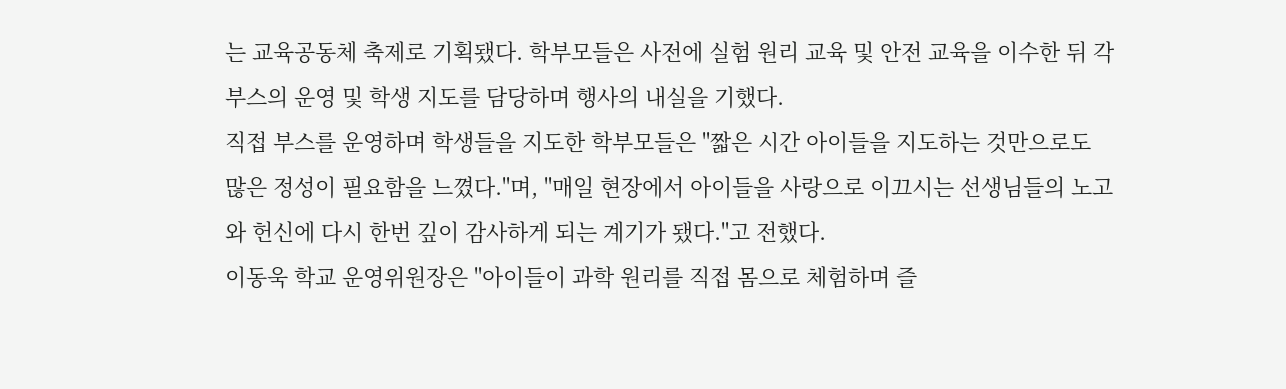는 교육공동체 축제로 기획됐다. 학부모들은 사전에 실험 원리 교육 및 안전 교육을 이수한 뒤 각 부스의 운영 및 학생 지도를 담당하며 행사의 내실을 기했다.
직접 부스를 운영하며 학생들을 지도한 학부모들은 "짧은 시간 아이들을 지도하는 것만으로도 많은 정성이 필요함을 느꼈다."며, "매일 현장에서 아이들을 사랑으로 이끄시는 선생님들의 노고와 헌신에 다시 한번 깊이 감사하게 되는 계기가 됐다."고 전했다.
이동욱 학교 운영위원장은 "아이들이 과학 원리를 직접 몸으로 체험하며 즐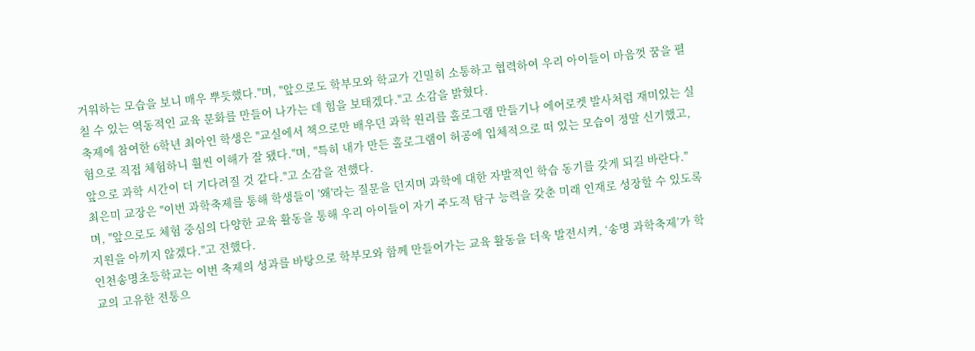거워하는 모습을 보니 매우 뿌듯했다."며, "앞으로도 학부모와 학교가 긴밀히 소통하고 협력하여 우리 아이들이 마음껏 꿈을 펼칠 수 있는 역동적인 교육 문화를 만들어 나가는 데 힘을 보태겠다."고 소감을 밝혔다.
축제에 참여한 6학년 최아인 학생은 "교실에서 책으로만 배우던 과학 원리를 홀로그램 만들기나 에어로켓 발사처럼 재미있는 실험으로 직접 체험하니 훨씬 이해가 잘 됐다."며, "특히 내가 만든 홀로그램이 허공에 입체적으로 떠 있는 모습이 정말 신기했고, 앞으로 과학 시간이 더 기다려질 것 같다."고 소감을 전했다.
최은미 교장은 "이번 과학축제를 통해 학생들이 '왜'라는 질문을 던지며 과학에 대한 자발적인 학습 동기를 갖게 되길 바란다."며, "앞으로도 체험 중심의 다양한 교육 활동을 통해 우리 아이들이 자기 주도적 탐구 능력을 갖춘 미래 인재로 성장할 수 있도록 지원을 아끼지 않겠다."고 전했다.
인천송명초등학교는 이번 축제의 성과를 바탕으로 학부모와 함께 만들어가는 교육 활동을 더욱 발전시켜, ‘송명 과학축제’가 학교의 고유한 전통으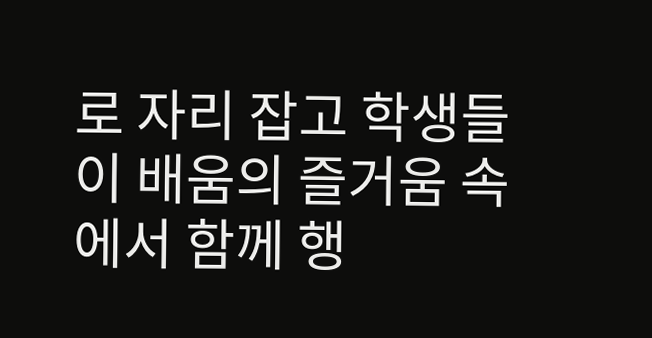로 자리 잡고 학생들이 배움의 즐거움 속에서 함께 행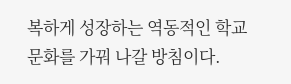복하게 성장하는 역동적인 학교 문화를 가꿔 나갈 방침이다.